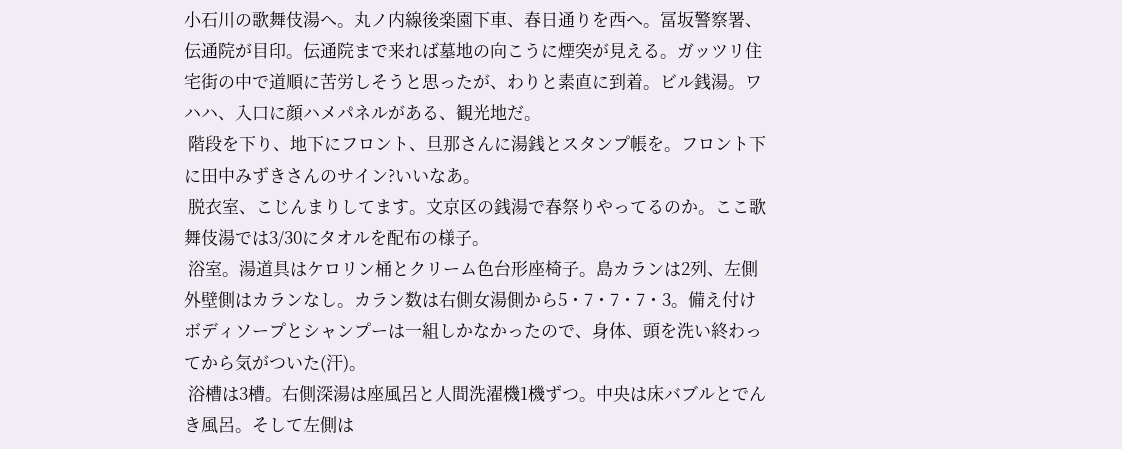小石川の歌舞伎湯へ。丸ノ内線後楽園下車、春日通りを西へ。冨坂警察署、伝通院が目印。伝通院まで来れば墓地の向こうに煙突が見える。ガッツリ住宅街の中で道順に苦労しそうと思ったが、わりと素直に到着。ビル銭湯。ワハハ、入口に顔ハメパネルがある、観光地だ。
 階段を下り、地下にフロント、旦那さんに湯銭とスタンプ帳を。フロント下に田中みずきさんのサイン?いいなあ。
 脱衣室、こじんまりしてます。文京区の銭湯で春祭りやってるのか。ここ歌舞伎湯では3/30にタオルを配布の様子。
 浴室。湯道具はケロリン桶とクリーム色台形座椅子。島カランは2列、左側外壁側はカランなし。カラン数は右側女湯側から5・7・7・7・3。備え付けボディソープとシャンプーは一組しかなかったので、身体、頭を洗い終わってから気がついた(汗)。
 浴槽は3槽。右側深湯は座風呂と人間洗濯機1機ずつ。中央は床バブルとでんき風呂。そして左側は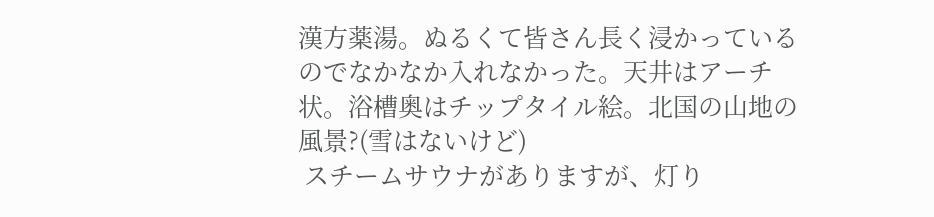漢方薬湯。ぬるくて皆さん長く浸かっているのでなかなか入れなかった。天井はアーチ状。浴槽奥はチップタイル絵。北国の山地の風景?(雪はないけど)
 スチームサウナがありますが、灯り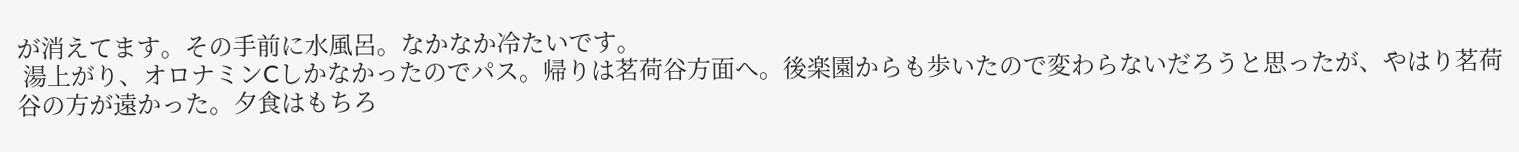が消えてます。その手前に水風呂。なかなか冷たいです。
 湯上がり、オロナミンCしかなかったのでパス。帰りは茗荷谷方面へ。後楽園からも歩いたので変わらないだろうと思ったが、やはり茗荷谷の方が遠かった。夕食はもちろ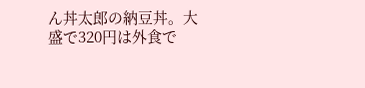ん丼太郎の納豆丼。大盛で320円は外食で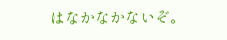はなかなかないぞ。